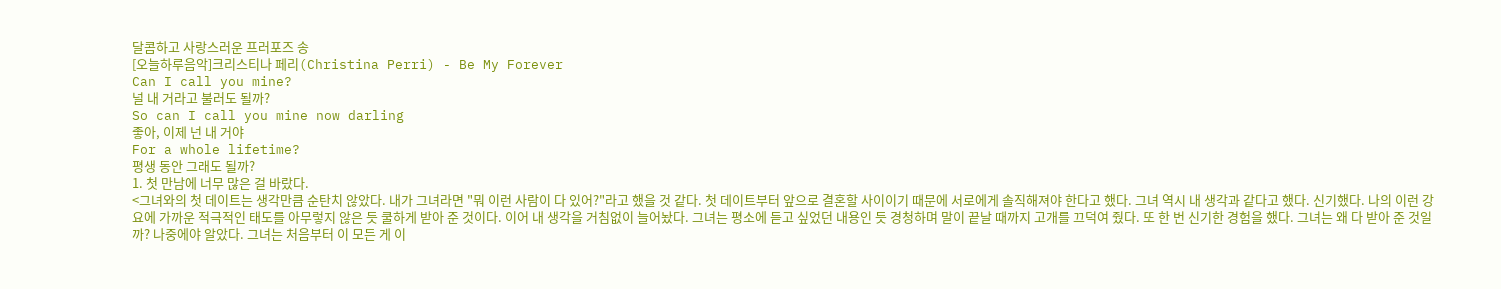달콤하고 사랑스러운 프러포즈 송
[오늘하루음악]크리스티나 페리(Christina Perri) - Be My Forever
Can I call you mine?
널 내 거라고 불러도 될까?
So can I call you mine now darling
좋아, 이제 넌 내 거야
For a whole lifetime?
평생 동안 그래도 될까?
1. 첫 만남에 너무 많은 걸 바랐다.
<그녀와의 첫 데이트는 생각만큼 순탄치 않았다. 내가 그녀라면 "뭐 이런 사람이 다 있어?"라고 했을 것 같다. 첫 데이트부터 앞으로 결혼할 사이이기 때문에 서로에게 솔직해져야 한다고 했다. 그녀 역시 내 생각과 같다고 했다. 신기했다. 나의 이런 강요에 가까운 적극적인 태도를 아무렇지 않은 듯 쿨하게 받아 준 것이다. 이어 내 생각을 거침없이 늘어놨다. 그녀는 평소에 듣고 싶었던 내용인 듯 경청하며 말이 끝날 때까지 고개를 끄덕여 줬다. 또 한 번 신기한 경험을 했다. 그녀는 왜 다 받아 준 것일까? 나중에야 알았다. 그녀는 처음부터 이 모든 게 이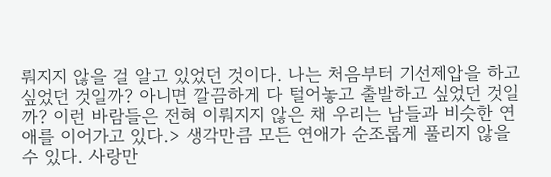뤄지지 않을 걸 알고 있었던 것이다. 나는 처음부터 기선제압을 하고 싶었던 것일까? 아니면 깔끔하게 다 털어놓고 출발하고 싶었던 것일까? 이런 바람들은 전혀 이뤄지지 않은 채 우리는 남들과 비슷한 연애를 이어가고 있다.> 생각만큼 모든 연애가 순조롭게 풀리지 않을 수 있다. 사랑만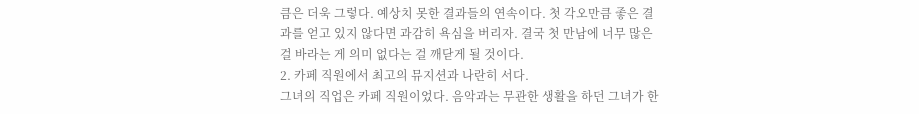큼은 더욱 그렇다. 예상치 못한 결과들의 연속이다. 첫 각오만큼 좋은 결과를 얻고 있지 않다면 과감히 욕심을 버리자. 결국 첫 만남에 너무 많은 걸 바라는 게 의미 없다는 걸 깨닫게 될 것이다.
2. 카페 직원에서 최고의 뮤지션과 나란히 서다.
그녀의 직업은 카페 직원이었다. 음악과는 무관한 생활을 하던 그녀가 한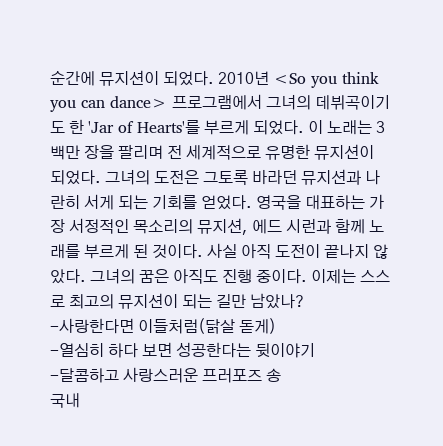순간에 뮤지션이 되었다. 2010년 <So you think you can dance> 프로그램에서 그녀의 데뷔곡이기도 한 'Jar of Hearts'를 부르게 되었다. 이 노래는 3백만 장을 팔리며 전 세계적으로 유명한 뮤지션이 되었다. 그녀의 도전은 그토록 바라던 뮤지션과 나란히 서게 되는 기회를 얻었다. 영국을 대표하는 가장 서정적인 목소리의 뮤지션, 에드 시런과 함께 노래를 부르게 된 것이다. 사실 아직 도전이 끝나지 않았다. 그녀의 꿈은 아직도 진행 중이다. 이제는 스스로 최고의 뮤지션이 되는 길만 남았나?
-사랑한다면 이들처럼(닭살 돋게)
-열심히 하다 보면 성공한다는 뒷이야기
-달콤하고 사랑스러운 프러포즈 송
국내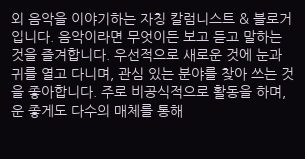외 음악을 이야기하는 자칭 칼럼니스트 & 블로거입니다. 음악이라면 무엇이든 보고 듣고 말하는 것을 즐겨합니다. 우선적으로 새로운 것에 눈과 귀를 열고 다니며, 관심 있는 분야를 찾아 쓰는 것을 좋아합니다. 주로 비공식적으로 활동을 하며, 운 좋게도 다수의 매체를 통해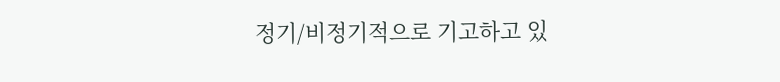정기/비정기적으로 기고하고 있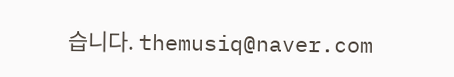습니다. themusiq@naver.com